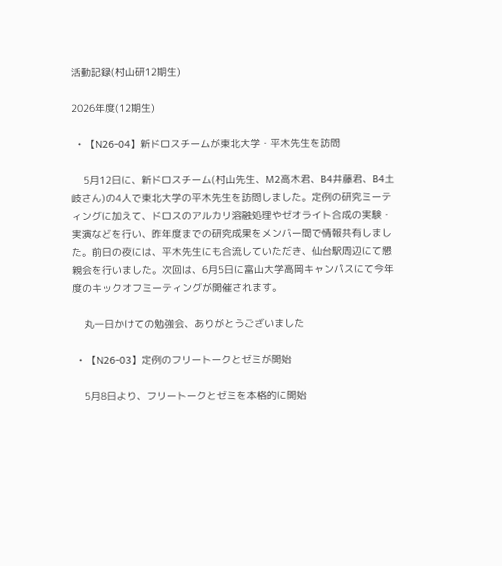活動記録(村山研12期生)

2026年度(12期生)

  • 【N26-04】新ドロスチームが東北大学・平木先生を訪問

    5月12日に、新ドロスチーム(村山先生、M2高木君、B4井藤君、B4土岐さん)の4人で東北大学の平木先生を訪問しました。定例の研究ミーティングに加えて、ドロスのアルカリ溶融処理やゼオライト合成の実験・実演などを行い、昨年度までの研究成果をメンバー間で情報共有しました。前日の夜には、平木先生にも合流していただき、仙台駅周辺にて懇親会を行いました。次回は、6月5日に富山大学高岡キャンパスにて今年度のキックオフミーティングが開催されます。

    丸一日かけての勉強会、ありがとうございました

  • 【N26-03】定例のフリートークとゼミが開始

    5月8日より、フリートークとゼミを本格的に開始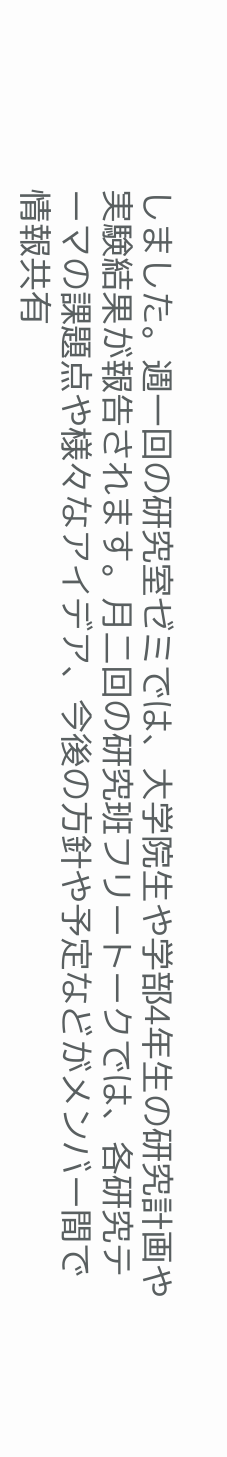しました。週一回の研究室ゼミでは、大学院生や学部4年生の研究計画や実験結果が報告されます。月二回の研究班フリートークでは、各研究テーマの課題点や様々なアイデア、今後の方針や予定などがメンバー間で情報共有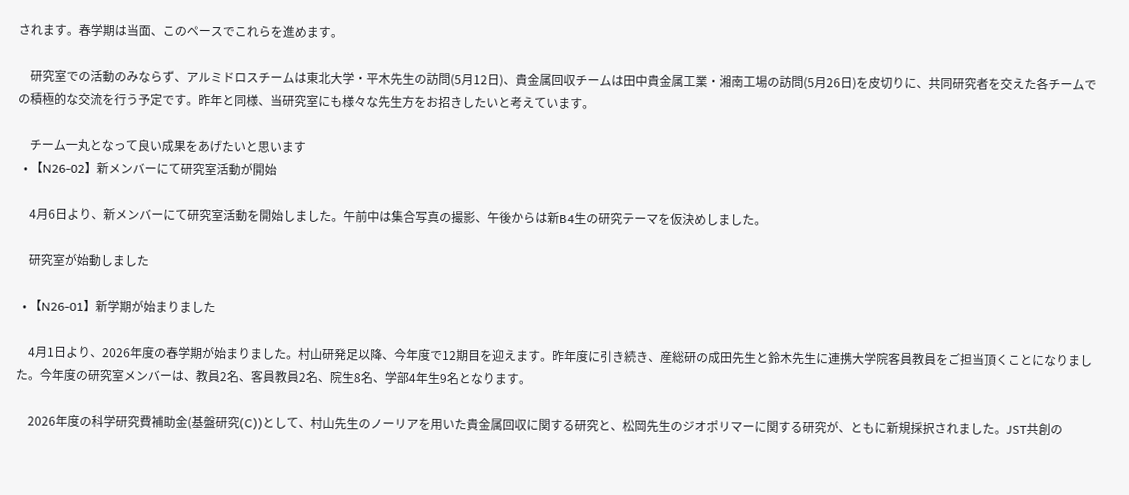されます。春学期は当面、このペースでこれらを進めます。

    研究室での活動のみならず、アルミドロスチームは東北大学・平木先生の訪問(5月12日)、貴金属回収チームは田中貴金属工業・湘南工場の訪問(5月26日)を皮切りに、共同研究者を交えた各チームでの積極的な交流を行う予定です。昨年と同様、当研究室にも様々な先生方をお招きしたいと考えています。

    チーム一丸となって良い成果をあげたいと思います
  • 【N26-02】新メンバーにて研究室活動が開始

    4月6日より、新メンバーにて研究室活動を開始しました。午前中は集合写真の撮影、午後からは新B4生の研究テーマを仮決めしました。

    研究室が始動しました

  • 【N26-01】新学期が始まりました

    4月1日より、2026年度の春学期が始まりました。村山研発足以降、今年度で12期目を迎えます。昨年度に引き続き、産総研の成田先生と鈴木先生に連携大学院客員教員をご担当頂くことになりました。今年度の研究室メンバーは、教員2名、客員教員2名、院生8名、学部4年生9名となります。

    2026年度の科学研究費補助金(基盤研究(C))として、村山先生のノーリアを用いた貴金属回収に関する研究と、松岡先生のジオポリマーに関する研究が、ともに新規採択されました。JST共創の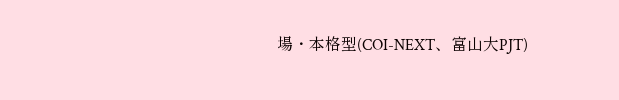場・本格型(COI-NEXT、富山大PJT)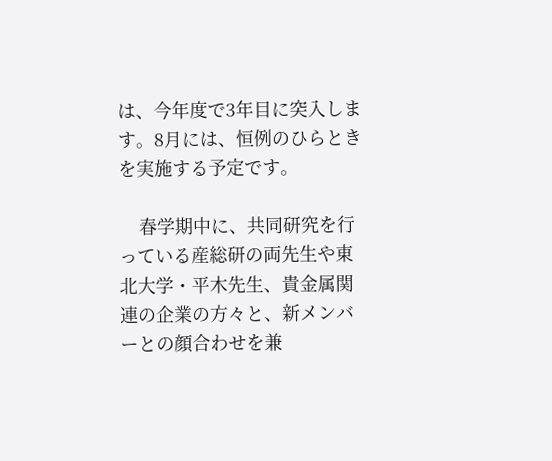は、今年度で3年目に突入します。8月には、恒例のひらときを実施する予定です。

    春学期中に、共同研究を行っている産総研の両先生や東北大学・平木先生、貴金属関連の企業の方々と、新メンバーとの顔合わせを兼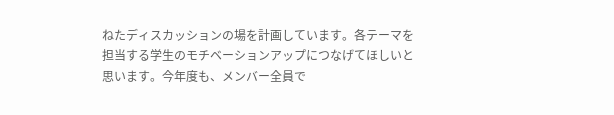ねたディスカッションの場を計画しています。各テーマを担当する学生のモチベーションアップにつなげてほしいと思います。今年度も、メンバー全員で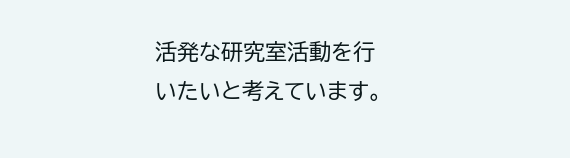活発な研究室活動を行いたいと考えています。